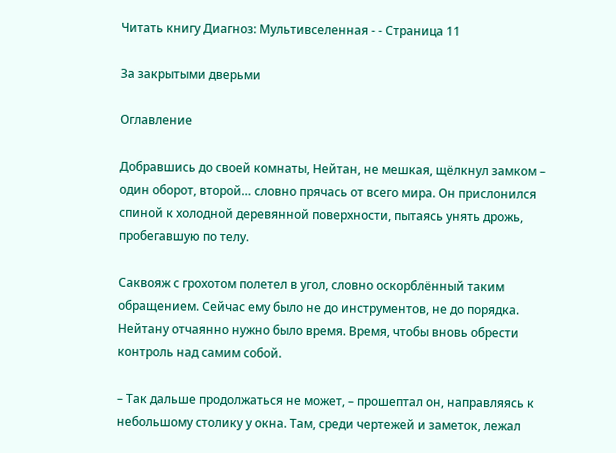Читать книгу Диагноз: Мультивселенная - - Страница 11

За закрытыми дверьми

Оглавление

Добравшись до своей комнаты, Нейтан, не мешкая, щёлкнул замком – один оборот, второй… словно прячась от всего мира. Он прислонился спиной к холодной деревянной поверхности, пытаясь унять дрожь, пробегавшую по телу.

Саквояж с грохотом полетел в угол, словно оскорблённый таким обращением. Сейчас ему было не до инструментов, не до порядка. Нейтану отчаянно нужно было время. Время, чтобы вновь обрести контроль над самим собой.

– Так дальше продолжаться не может, – прошептал он, направляясь к небольшому столику у окна. Там, среди чертежей и заметок, лежал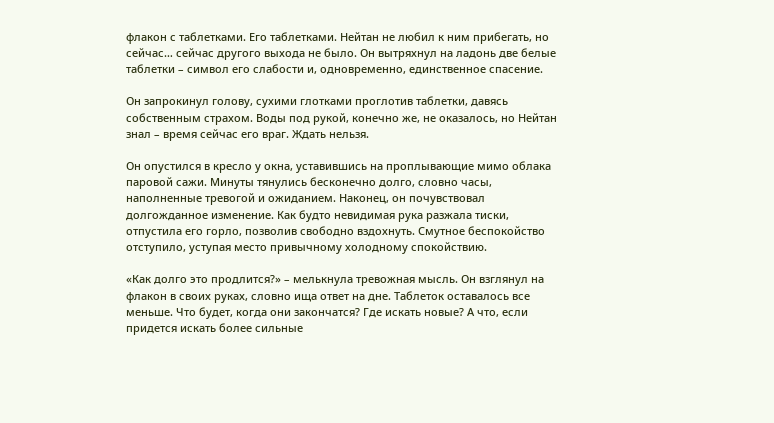флакон с таблетками. Его таблетками. Нейтан не любил к ним прибегать, но сейчас… сейчас другого выхода не было. Он вытряхнул на ладонь две белые таблетки – символ его слабости и, одновременно, единственное спасение.

Он запрокинул голову, сухими глотками проглотив таблетки, давясь собственным страхом. Воды под рукой, конечно же, не оказалось, но Нейтан знал – время сейчас его враг. Ждать нельзя.

Он опустился в кресло у окна, уставившись на проплывающие мимо облака паровой сажи. Минуты тянулись бесконечно долго, словно часы, наполненные тревогой и ожиданием. Наконец, он почувствовал долгожданное изменение. Как будто невидимая рука разжала тиски, отпустила его горло, позволив свободно вздохнуть. Смутное беспокойство отступило, уступая место привычному холодному спокойствию.

«Как долго это продлится?» – мелькнула тревожная мысль. Он взглянул на флакон в своих руках, словно ища ответ на дне. Таблеток оставалось все меньше. Что будет, когда они закончатся? Где искать новые? А что, если придется искать более сильные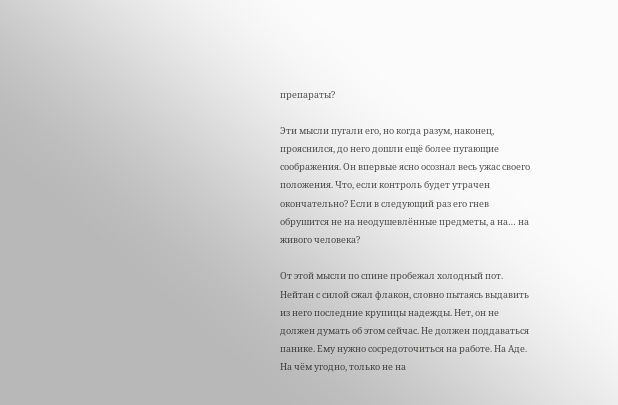препараты?

Эти мысли пугали его, но когда разум, наконец, прояснился, до него дошли ещё более пугающие соображения. Он впервые ясно осознал весь ужас своего положения. Что, если контроль будет утрачен окончательно? Если в следующий раз его гнев обрушится не на неодушевлённые предметы, а на… на живого человека?

От этой мысли по спине пробежал холодный пот. Нейтан с силой сжал флакон, словно пытаясь выдавить из него последние крупицы надежды. Нет, он не должен думать об этом сейчас. Не должен поддаваться панике. Ему нужно сосредоточиться на работе. На Аде. На чём угодно, только не на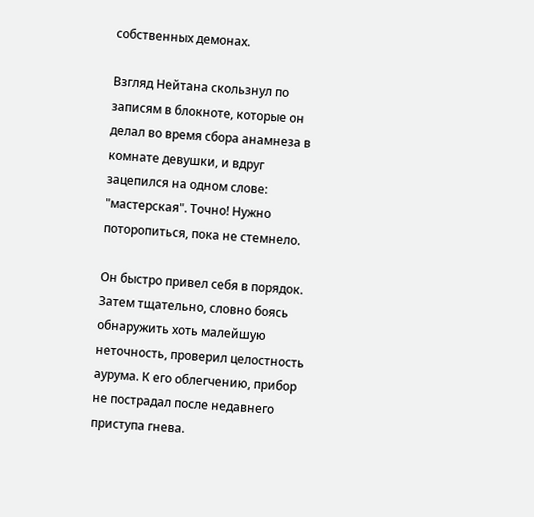собственных демонах.

Взгляд Нейтана скользнул по записям в блокноте, которые он делал во время сбора анамнеза в комнате девушки, и вдруг зацепился на одном слове: "мастерская". Точно! Нужно поторопиться, пока не стемнело.

Он быстро привел себя в порядок. Затем тщательно, словно боясь обнаружить хоть малейшую неточность, проверил целостность аурума. К его облегчению, прибор не пострадал после недавнего приступа гнева.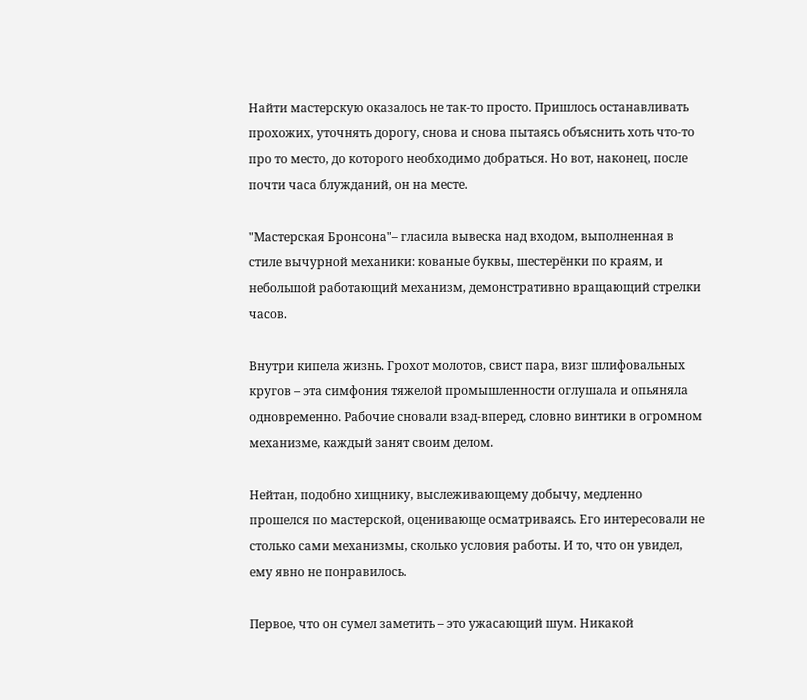Найти мастерскую оказалось не так-то просто. Пришлось останавливать прохожих, уточнять дорогу, снова и снова пытаясь объяснить хоть что-то про то место, до которого необходимо добраться. Но вот, наконец, после почти часа блужданий, он на месте.

"Мастерская Бронсона"– гласила вывеска над входом, выполненная в стиле вычурной механики: кованые буквы, шестерёнки по краям, и небольшой работающий механизм, демонстративно вращающий стрелки часов.

Внутри кипела жизнь. Грохот молотов, свист пара, визг шлифовальных кругов – эта симфония тяжелой промышленности оглушала и опьяняла одновременно. Рабочие сновали взад-вперед, словно винтики в огромном механизме, каждый занят своим делом.

Нейтан, подобно хищнику, выслеживающему добычу, медленно прошелся по мастерской, оценивающе осматриваясь. Его интересовали не столько сами механизмы, сколько условия работы. И то, что он увидел, ему явно не понравилось.

Первое, что он сумел заметить – это ужасающий шум. Никакой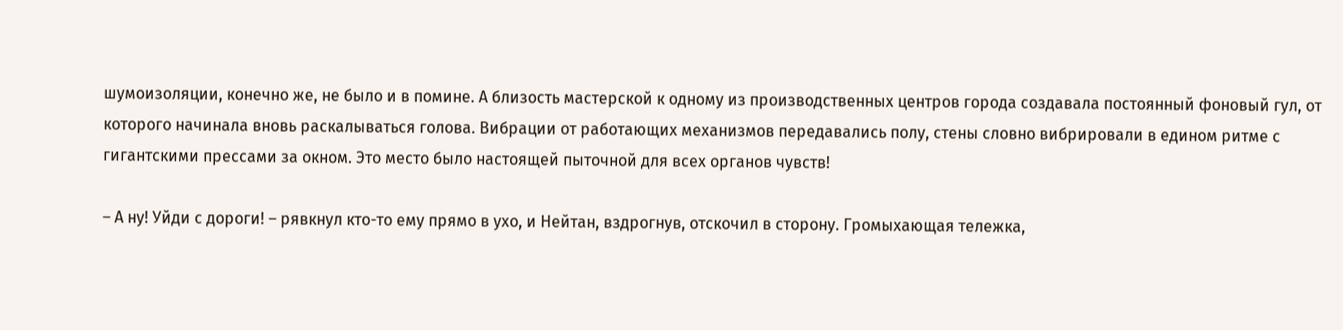шумоизоляции, конечно же, не было и в помине. А близость мастерской к одному из производственных центров города создавала постоянный фоновый гул, от которого начинала вновь раскалываться голова. Вибрации от работающих механизмов передавались полу, стены словно вибрировали в едином ритме с гигантскими прессами за окном. Это место было настоящей пыточной для всех органов чувств!

– А ну! Уйди с дороги! – рявкнул кто-то ему прямо в ухо, и Нейтан, вздрогнув, отскочил в сторону. Громыхающая тележка,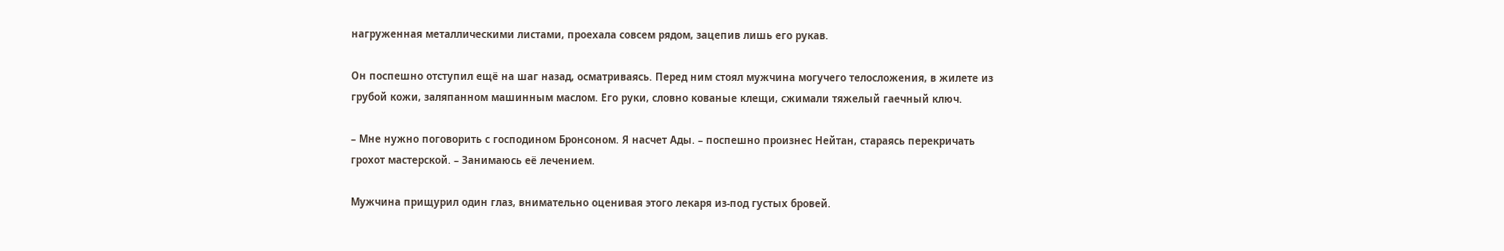нагруженная металлическими листами, проехала совсем рядом, зацепив лишь его рукав.

Он поспешно отступил ещё на шаг назад, осматриваясь. Перед ним стоял мужчина могучего телосложения, в жилете из грубой кожи, заляпанном машинным маслом. Его руки, словно кованые клещи, сжимали тяжелый гаечный ключ.

– Мне нужно поговорить с господином Бронсоном. Я насчет Ады. – поспешно произнес Нейтан, стараясь перекричать грохот мастерской. – Занимаюсь её лечением.

Мужчина прищурил один глаз, внимательно оценивая этого лекаря из-под густых бровей.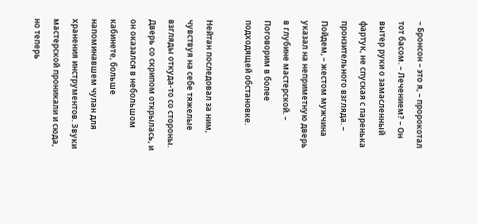– Бронсон – это я, – пророкотал тот басом. – Лечением? – Он вытер руки о замасленный фартук, не спуская с паренька пронзительного взгляда. – Пойдем, – жестом мужчина указал на неприметную дверь в глубине мастерской. – Поговорим в более подходящей обстановке.

Нейтан последовал за ним, чувствуя на себе тяжелые взгляды откуда-то со стороны. Дверь со скрипом открылась, и он оказался в небольшом кабинете, больше напоминавшем чулан для хранения инструментов. Звуки мастерской проникали и сюда, но теперь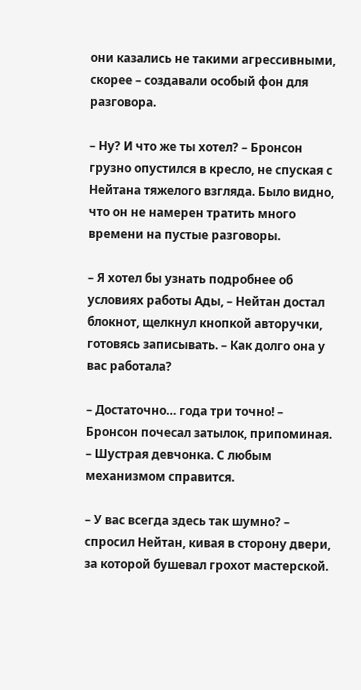они казались не такими агрессивными, скорее – создавали особый фон для разговора.

– Ну? И что же ты хотел? – Бронсон грузно опустился в кресло, не спуская с Нейтана тяжелого взгляда. Было видно, что он не намерен тратить много времени на пустые разговоры.

– Я хотел бы узнать подробнее об условиях работы Ады, – Нейтан достал блокнот, щелкнул кнопкой авторучки, готовясь записывать. – Как долго она у вас работала?

– Достаточно… года три точно! – Бронсон почесал затылок, припоминая. – Шустрая девчонка. С любым механизмом справится.

– У вас всегда здесь так шумно? – спросил Нейтан, кивая в сторону двери, за которой бушевал грохот мастерской.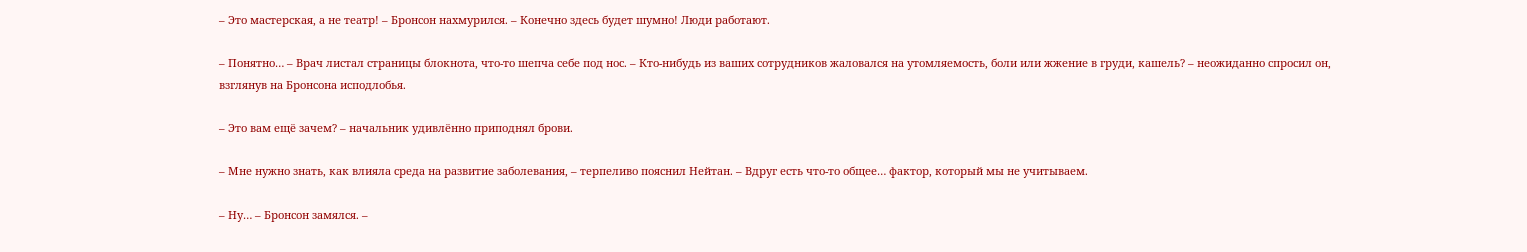– Это мастерская, а не театр! – Бронсон нахмурился. – Конечно здесь будет шумно! Люди работают.

– Понятно… – Врач листал страницы блокнота, что-то шепча себе под нос. – Кто-нибудь из ваших сотрудников жаловался на утомляемость, боли или жжение в груди, кашель? – неожиданно спросил он, взглянув на Бронсона исподлобья.

– Это вам ещё зачем? – начальник удивлённо приподнял брови.

– Мне нужно знать, как влияла среда на развитие заболевания, – терпеливо пояснил Нейтан. – Вдруг есть что-то общее… фактор, который мы не учитываем.

– Ну… – Бронсон замялся. –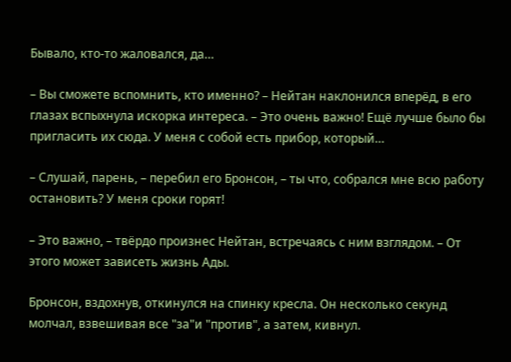Бывало, кто-то жаловался, да…

– Вы сможете вспомнить, кто именно? – Нейтан наклонился вперёд, в его глазах вспыхнула искорка интереса. – Это очень важно! Ещё лучше было бы пригласить их сюда. У меня с собой есть прибор, который…

– Слушай, парень, – перебил его Бронсон, – ты что, собрался мне всю работу остановить? У меня сроки горят!

– Это важно, – твёрдо произнес Нейтан, встречаясь с ним взглядом. – От этого может зависеть жизнь Ады.

Бронсон, вздохнув, откинулся на спинку кресла. Он несколько секунд молчал, взвешивая все "за"и "против", а затем, кивнул.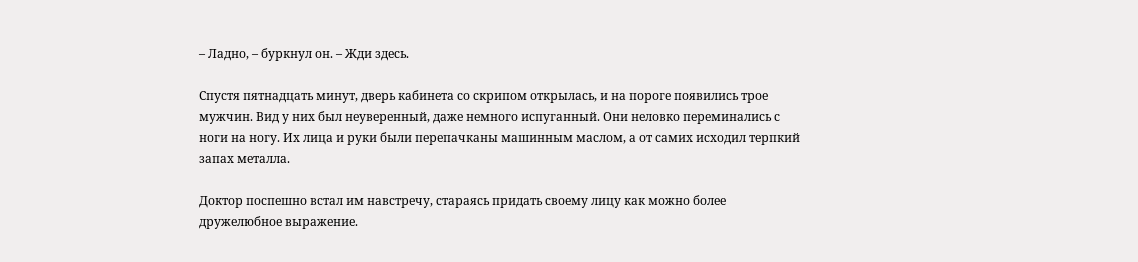– Ладно, – буркнул он. – Жди здесь.

Спустя пятнадцать минут, дверь кабинета со скрипом открылась, и на пороге появились трое мужчин. Вид у них был неуверенный, даже немного испуганный. Они неловко переминались с ноги на ногу. Их лица и руки были перепачканы машинным маслом, а от самих исходил терпкий запах металла.

Доктор поспешно встал им навстречу, стараясь придать своему лицу как можно более дружелюбное выражение.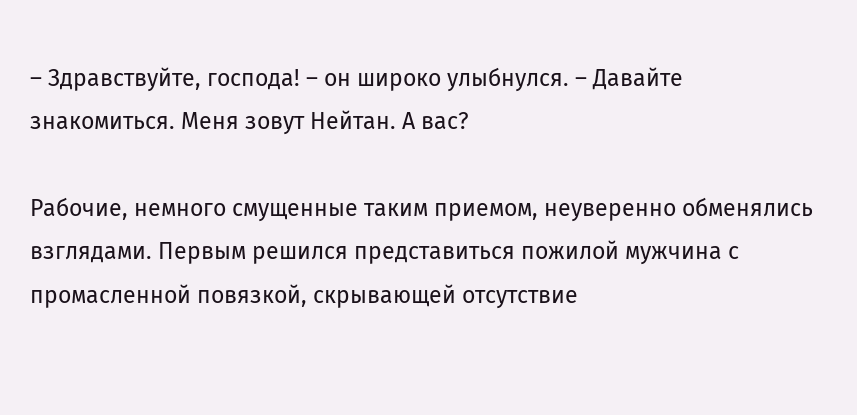– Здравствуйте, господа! – он широко улыбнулся. – Давайте знакомиться. Меня зовут Нейтан. А вас?

Рабочие, немного смущенные таким приемом, неуверенно обменялись взглядами. Первым решился представиться пожилой мужчина с промасленной повязкой, скрывающей отсутствие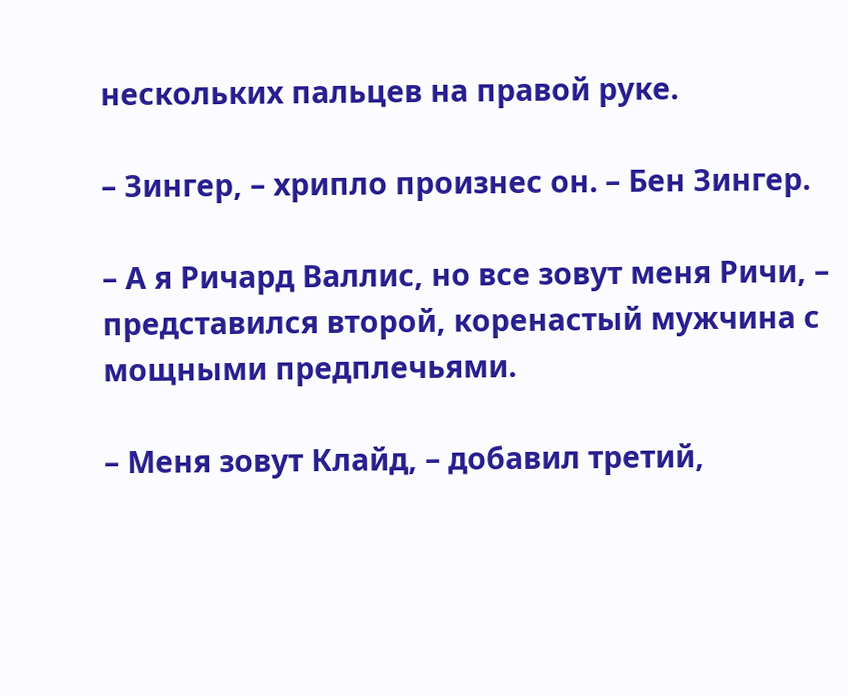нескольких пальцев на правой руке.

– Зингер, – хрипло произнес он. – Бен Зингер.

– А я Ричард Валлис, но все зовут меня Ричи, – представился второй, коренастый мужчина с мощными предплечьями.

– Меня зовут Клайд, – добавил третий,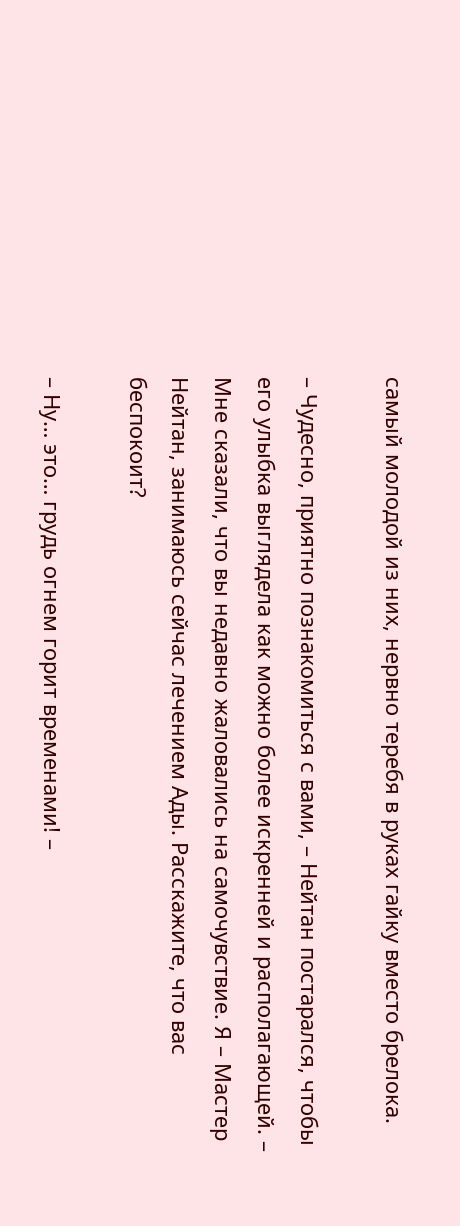самый молодой из них, нервно теребя в руках гайку вместо брелока.

– Чудесно, приятно познакомиться с вами, – Нейтан постарался, чтобы его улыбка выглядела как можно более искренней и располагающей. – Мне сказали, что вы недавно жаловались на самочувствие. Я – Мастер Нейтан, занимаюсь сейчас лечением Ады. Расскажите, что вас беспокоит?

– Ну… это… грудь огнем горит временами! –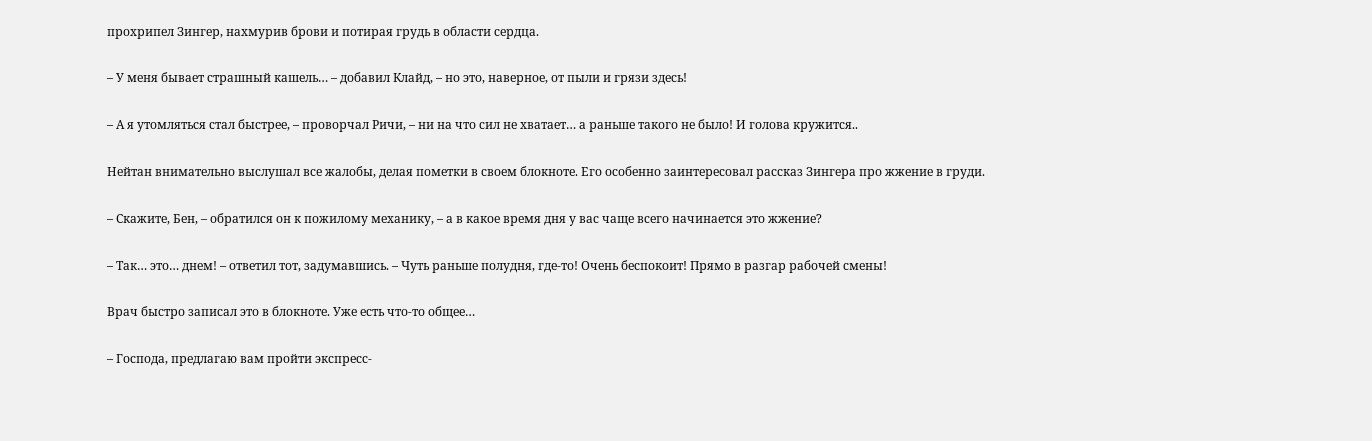прохрипел Зингер, нахмурив брови и потирая грудь в области сердца.

– У меня бывает страшный кашель… – добавил Клайд, – но это, наверное, от пыли и грязи здесь!

– А я утомляться стал быстрее, – проворчал Ричи, – ни на что сил не хватает… а раньше такого не было! И голова кружится..

Нейтан внимательно выслушал все жалобы, делая пометки в своем блокноте. Его особенно заинтересовал рассказ Зингера про жжение в груди.

– Скажите, Бен, – обратился он к пожилому механику, – а в какое время дня у вас чаще всего начинается это жжение?

– Так… это… днем! – ответил тот, задумавшись. – Чуть раньше полудня, где-то! Очень беспокоит! Прямо в разгар рабочей смены!

Врач быстро записал это в блокноте. Уже есть что-то общее…

– Господа, предлагаю вам пройти экспресс-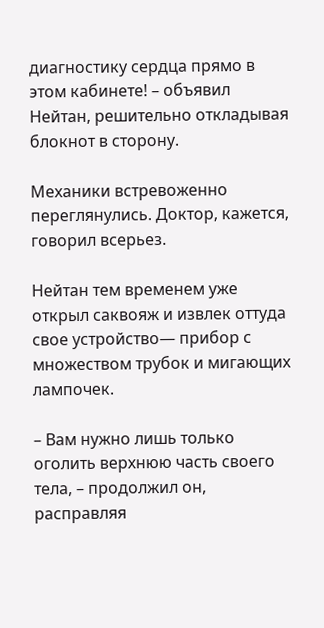диагностику сердца прямо в этом кабинете! – объявил Нейтан, решительно откладывая блокнот в сторону.

Механики встревоженно переглянулись. Доктор, кажется, говорил всерьез.

Нейтан тем временем уже открыл саквояж и извлек оттуда свое устройство— прибор с множеством трубок и мигающих лампочек.

– Вам нужно лишь только оголить верхнюю часть своего тела, – продолжил он, расправляя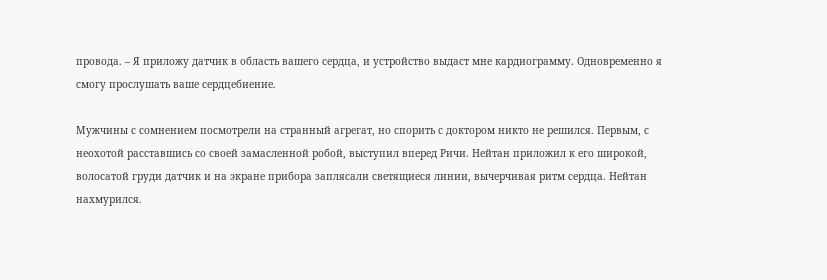провода. – Я приложу датчик в область вашего сердца, и устройство выдаст мне кардиограмму. Одновременно я смогу прослушать ваше сердцебиение.

Мужчины с сомнением посмотрели на странный агрегат, но спорить с доктором никто не решился. Первым, с неохотой расставшись со своей замасленной робой, выступил вперед Ричи. Нейтан приложил к его широкой, волосатой груди датчик и на экране прибора заплясали светящиеся линии, вычерчивая ритм сердца. Нейтан нахмурился.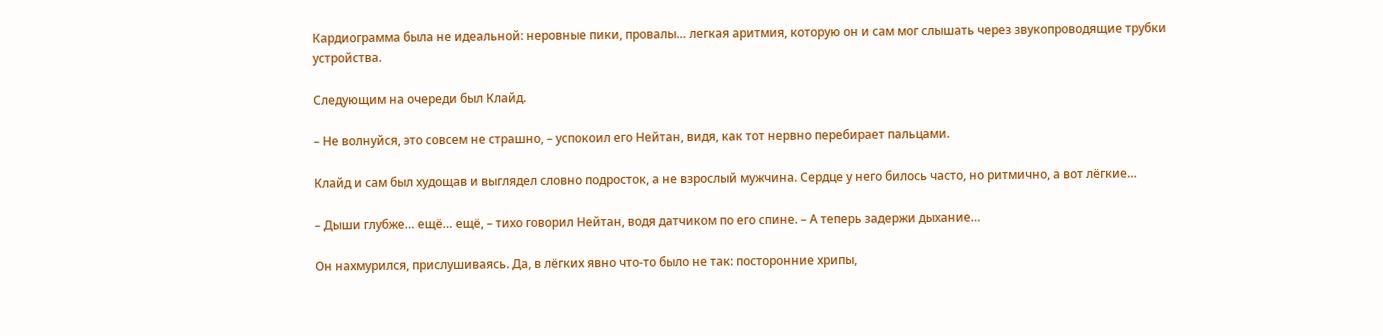Кардиограмма была не идеальной: неровные пики, провалы… легкая аритмия, которую он и сам мог слышать через звукопроводящие трубки устройства.

Следующим на очереди был Клайд.

– Не волнуйся, это совсем не страшно, – успокоил его Нейтан, видя, как тот нервно перебирает пальцами.

Клайд и сам был худощав и выглядел словно подросток, а не взрослый мужчина. Сердце у него билось часто, но ритмично, а вот лёгкие…

– Дыши глубже… ещё… ещё, – тихо говорил Нейтан, водя датчиком по его спине. – А теперь задержи дыхание…

Он нахмурился, прислушиваясь. Да, в лёгких явно что-то было не так: посторонние хрипы,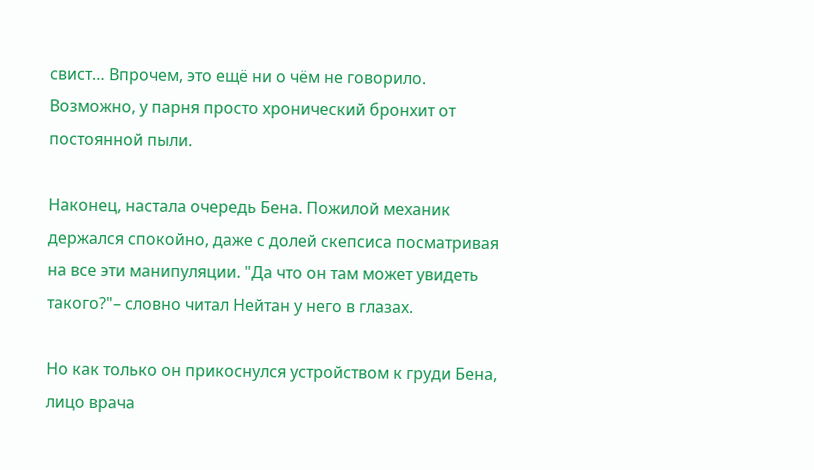свист… Впрочем, это ещё ни о чём не говорило. Возможно, у парня просто хронический бронхит от постоянной пыли.

Наконец, настала очередь Бена. Пожилой механик держался спокойно, даже с долей скепсиса посматривая на все эти манипуляции. "Да что он там может увидеть такого?"– словно читал Нейтан у него в глазах.

Но как только он прикоснулся устройством к груди Бена, лицо врача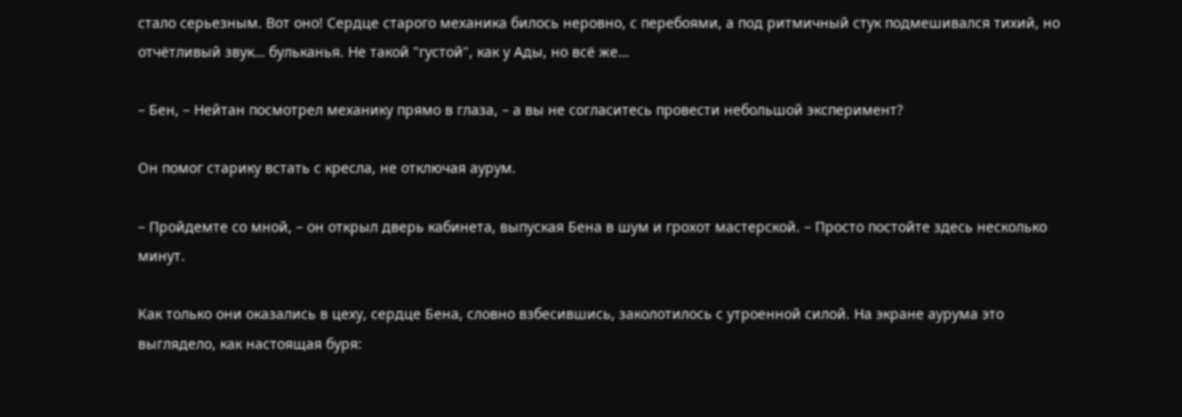стало серьезным. Вот оно! Сердце старого механика билось неровно, с перебоями, а под ритмичный стук подмешивался тихий, но отчётливый звук… бульканья. Не такой "густой", как у Ады, но всё же…

– Бен, – Нейтан посмотрел механику прямо в глаза, – а вы не согласитесь провести небольшой эксперимент?

Он помог старику встать с кресла, не отключая аурум.

– Пройдемте со мной, – он открыл дверь кабинета, выпуская Бена в шум и грохот мастерской. – Просто постойте здесь несколько минут.

Как только они оказались в цеху, сердце Бена, словно взбесившись, заколотилось с утроенной силой. На экране аурума это выглядело, как настоящая буря: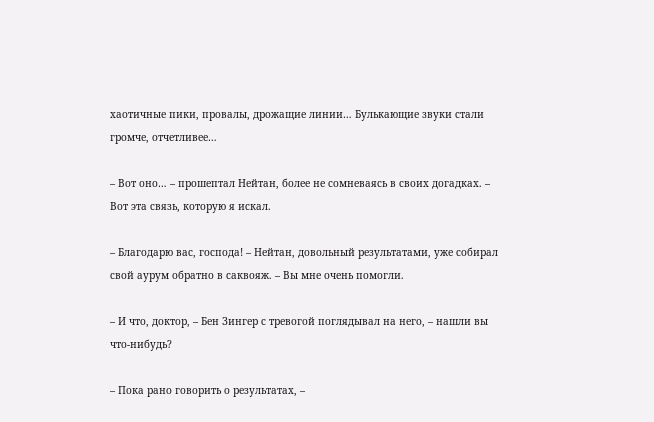хаотичные пики, провалы, дрожащие линии… Булькающие звуки стали громче, отчетливее…

– Вот оно… – прошептал Нейтан, более не сомневаясь в своих догадках. – Вот эта связь, которую я искал.

– Благодарю вас, господа! – Нейтан, довольный результатами, уже собирал свой аурум обратно в саквояж. – Вы мне очень помогли.

– И что, доктор, – Бен Зингер с тревогой поглядывал на него, – нашли вы что-нибудь?

– Пока рано говорить о результатах, –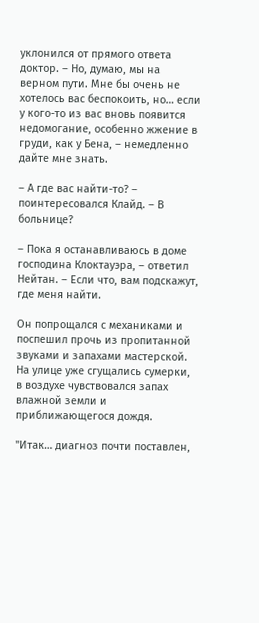уклонился от прямого ответа доктор. – Но, думаю, мы на верном пути. Мне бы очень не хотелось вас беспокоить, но… если у кого-то из вас вновь появится недомогание, особенно жжение в груди, как у Бена, – немедленно дайте мне знать.

– А где вас найти-то? – поинтересовался Клайд. – В больнице?

– Пока я останавливаюсь в доме господина Клоктауэра, – ответил Нейтан. – Если что, вам подскажут, где меня найти.

Он попрощался с механиками и поспешил прочь из пропитанной звуками и запахами мастерской. На улице уже сгущались сумерки, в воздухе чувствовался запах влажной земли и приближающегося дождя.

"Итак… диагноз почти поставлен,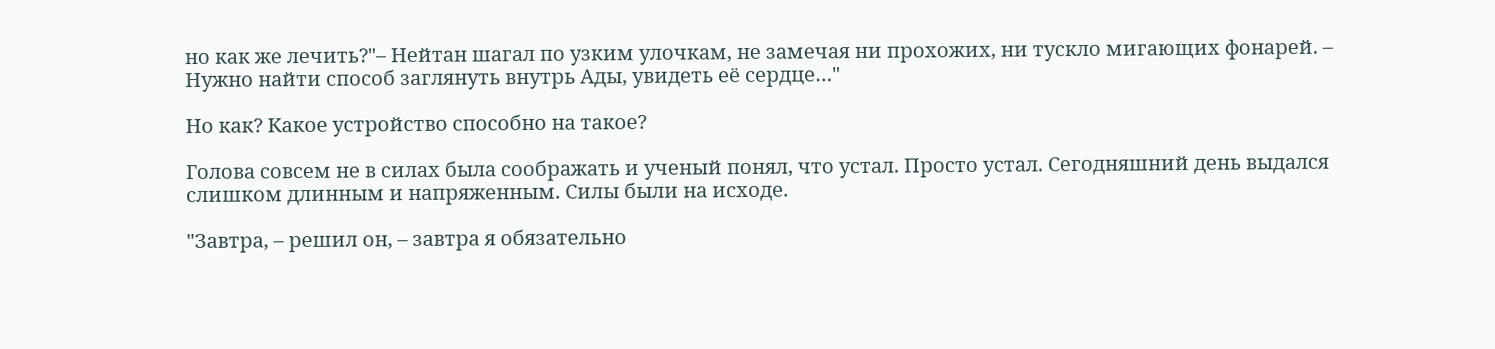но как же лечить?"– Нейтан шагал по узким улочкам, не замечая ни прохожих, ни тускло мигающих фонарей. – Нужно найти способ заглянуть внутрь Ады, увидеть её сердце…"

Но как? Какое устройство способно на такое?

Голова совсем не в силах была соображать и ученый понял, что устал. Просто устал. Сегодняшний день выдался слишком длинным и напряженным. Силы были на исходе.

"Завтра, – решил он, – завтра я обязательно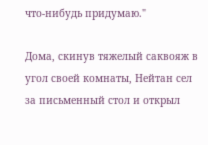что-нибудь придумаю."

Дома, скинув тяжелый саквояж в угол своей комнаты, Нейтан сел за письменный стол и открыл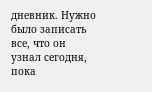дневник. Нужно было записать все, что он узнал сегодня, пока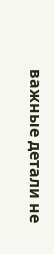важные детали не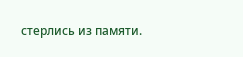стерлись из памяти.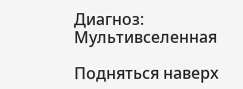Диагноз: Мультивселенная

Подняться наверх